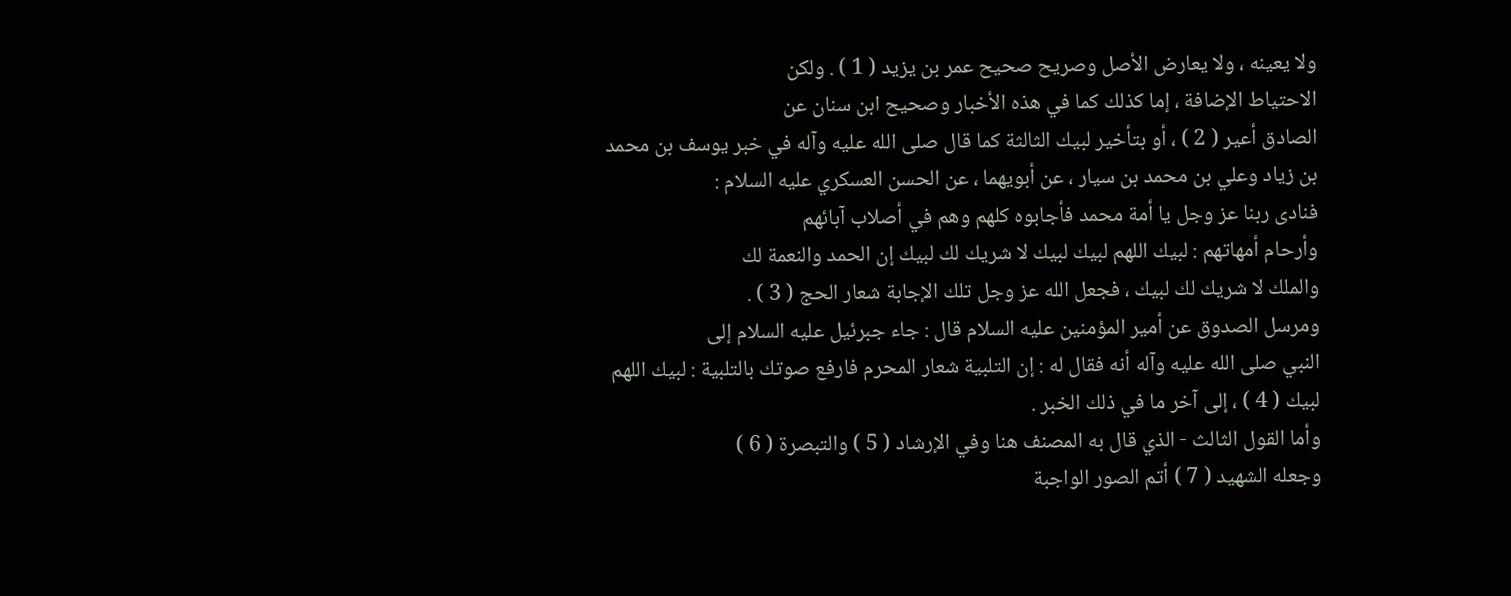ولا يعينه ، ولا يعارض الأصل وصريح صحيح عمر بن يزيد ( 1 ) . ولكن
الاحتياط الإضافة ، إما كذلك كما في هذه الأخبار وصحيح ابن سنان عن
الصادق أعير ( 2 ) ، أو بتأخير لبيك الثالثة كما قال صلى الله عليه وآله في خبر يوسف بن محمد
بن زياد وعلي بن محمد بن سيار ، عن أبويهما ، عن الحسن العسكري عليه السلام :
فنادى ربنا عز وجل يا أمة محمد فأجابوه كلهم وهم في أصلاب آبائهم
وأرحام أمهاتهم : لبيك اللهم لبيك لبيك لا شريك لك لبيك إن الحمد والنعمة لك
والملك لا شريك لك لبيك ، فجعل الله عز وجل تلك الإجابة شعار الحج ( 3 ) .
ومرسل الصدوق عن أمير المؤمنين عليه السلام قال : جاء جبرئيل عليه السلام إلى
النبي صلى الله عليه وآله أنه فقال له : إن التلبية شعار المحرم فارفع صوتك بالتلبية : لبيك اللهم
لبيك ( 4 ) ، إلى آخر ما في ذلك الخبر .
وأما القول الثالث - الذي قال به المصنف هنا وفي الإرشاد ( 5 ) والتبصرة ( 6 )
وجعله الشهيد ( 7 ) أتم الصور الواجبة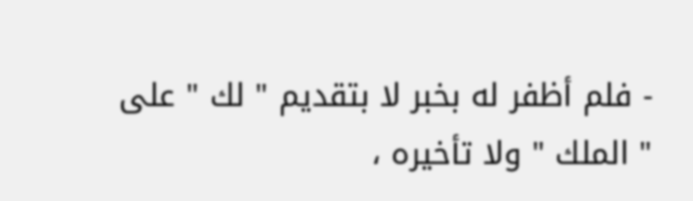- فلم أظفر له بخبر لا بتقديم " لك " على
" الملك " ولا تأخيره ،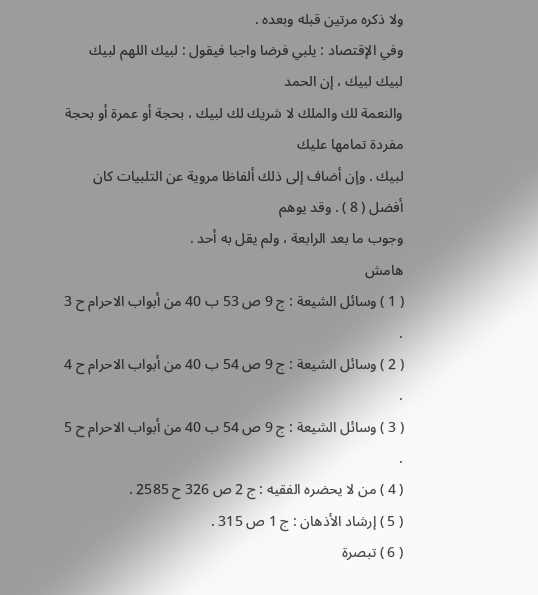ولا ذكره مرتين قبله وبعده .
وفي الإقتصاد : يلبي فرضا واجبا فيقول : لبيك اللهم لبيك لبيك لبيك ، إن الحمد
والنعمة لك والملك لا شريك لك لبيك ، بحجة أو عمرة أو بحجة مفردة تمامها عليك
لبيك . وإن أضاف إلى ذلك ألفاظا مروية عن التلبيات كان أفضل ( 8 ) . وقد يوهم
وجوب ما بعد الرابعة ، ولم يقل به أحد .
هامش
( 1 ) وسائل الشيعة : ج 9 ص 53 ب 40 من أبواب الاحرام ح 3 .
( 2 ) وسائل الشيعة : ج 9 ص 54 ب 40 من أبواب الاحرام ح 4 .
( 3 ) وسائل الشيعة : ج 9 ص 54 ب 40 من أبواب الاحرام ح 5 .
( 4 ) من لا يحضره الفقيه : ج 2 ص 326 ح 2585 .
( 5 ) إرشاد الأذهان : ج 1 ص 315 .
( 6 ) تبصرة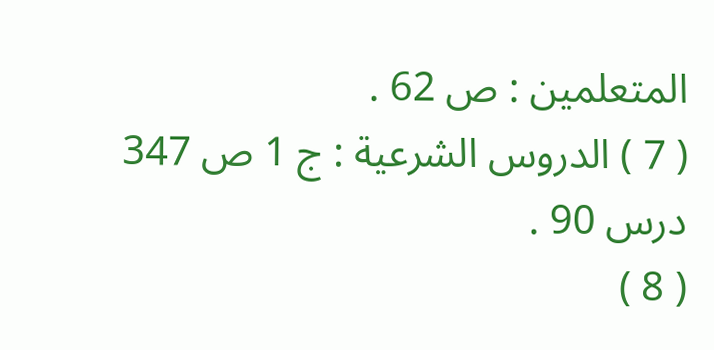المتعلمين : ص 62 .
( 7 ) الدروس الشرعية : ج 1 ص 347 درس 90 .
( 8 )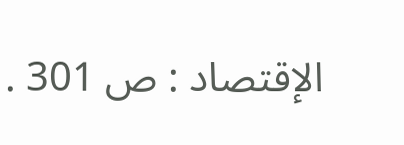الإقتصاد : ص 301 .